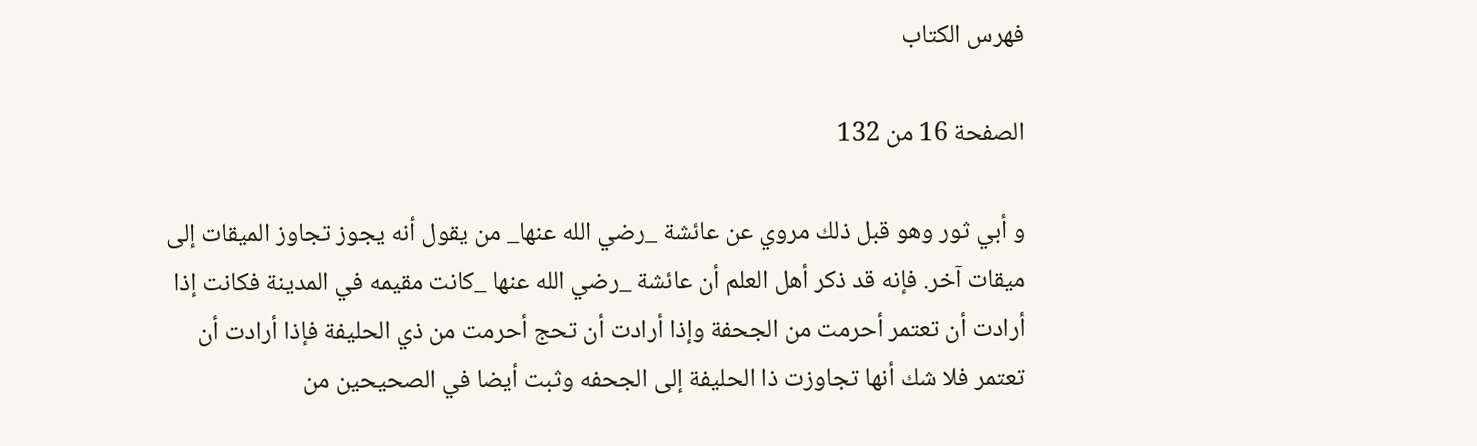فهرس الكتاب

الصفحة 16 من 132

و أبي ثور وهو قبل ذلك مروي عن عائشة _رضي الله عنها_ من يقول أنه يجوز تجاوز الميقات إلى ميقات آخر. فإنه قد ذكر أهل العلم أن عائشة _رضي الله عنها _كانت مقيمه في المدينة فكانت إذا أرادت أن تعتمر أحرمت من الجحفة وإذا أرادت أن تحج أحرمت من ذي الحليفة فإذا أرادت أن تعتمر فلا شك أنها تجاوزت ذا الحليفة إلى الجحفه وثبت أيضا في الصحيحين من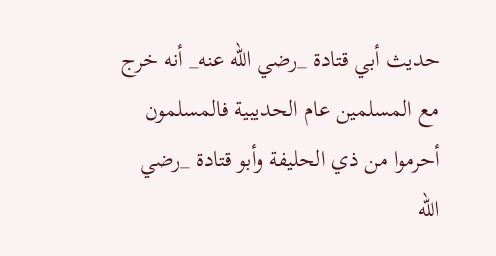حديث أبي قتادة _رضي الله عنه_ أنه خرج مع المسلمين عام الحديبية فالمسلمون أحرموا من ذي الحليفة وأبو قتادة _رضي الله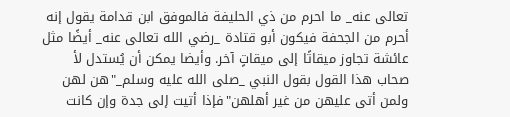تعالى عنه_ ما احرم من ذي الحليفة فالموفق ابن قدامة يقول إنه أحرم من الجحفة فيكون أبو قتادة _رضي الله تعالى عنه_ أيضًا مثل عائشة تجاوز ميقاتًا إلى ميقاتٍ آخر. وأيضا يمكن أن يُستدل لأ صحاب هذا القول بقول النبي _صلى الله عليه وسلم_"هن لهن ولمن أتى عليهن من غير أهلهن"فإذا أتيت إلى جدة وإن كانت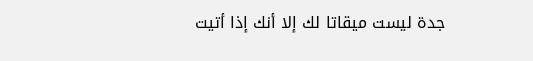جدة ليست ميقاتا لك إلا أنك إذا أتيت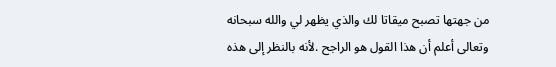من جهتها تصبح ميقاتا لك والذي يظهر لي والله سبحانه وتعالى أعلم أن هذا القول هو الراجح .لأنه بالنظر إلى هذه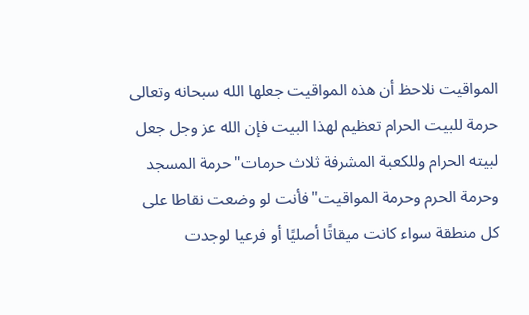المواقيت نلاحظ أن هذه المواقيت جعلها الله سبحانه وتعالى حرمة للبيت الحرام تعظيم لهذا البيت فإن الله عز وجل جعل لبيته الحرام وللكعبة المشرفة ثلاث حرمات"حرمة المسجد وحرمة الحرم وحرمة المواقيت"فأنت لو وضعت نقاطا على كل منطقة سواء كانت ميقاتًا أصليًا أو فرعيا لوجدت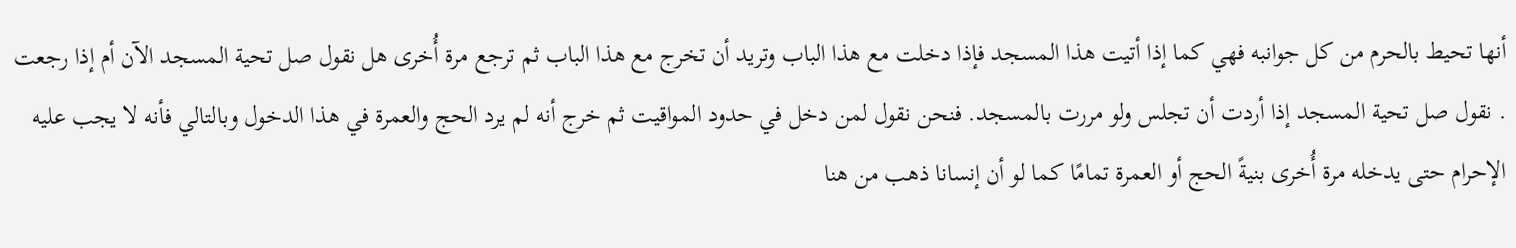أنها تحيط بالحرم من كل جوانبه فهي كما إذا أتيت هذا المسجد فإذا دخلت مع هذا الباب وتريد أن تخرج مع هذا الباب ثم ترجع مرة أُخرى هل نقول صل تحية المسجد الآن أم إذا رجعت . نقول صل تحية المسجد إذا أردت أن تجلس ولو مررت بالمسجد. فنحن نقول لمن دخل في حدود المواقيت ثم خرج أنه لم يرد الحج والعمرة في هذا الدخول وبالتالي فأنه لا يجب عليه الإحرام حتى يدخله مرة أُخرى بنيةً الحج أو العمرة تمامًا كما لو أن إنسانا ذهب من هنا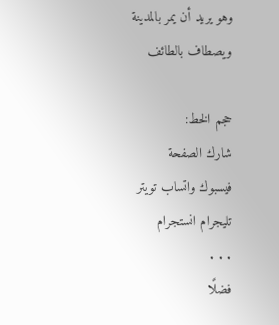وهو يريد أن يمر بالمدينة ويصطاف بالطائف

حجم الخط:
شارك الصفحة
فيسبوك واتساب تويتر تليجرام انستجرام
. . .
فضلًا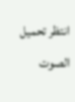انتظر تحميل الصوت